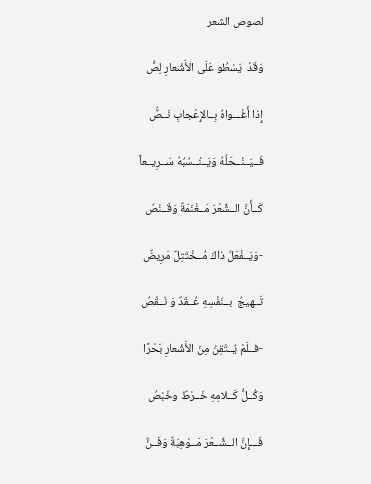لصوص الشعر

وَقَدْ  يَسْطُو عَلَى الأَشْعارِ لِصُّ

إِذا أَغْـــواهُ بِــالإِعْجابِ نَــصٌُ

فَــيَــنْــحَلُهُ وَيَــنْــسُبُهُ سَــرِيــعاً

كَــأَنَّ الــشِّعْرَ مَــغْنَمَةٌ وَقَــنْصُ

-وَيَــفْعَلُ ذاكَ مُــخْتَتِلٌ مَرِيضٌ

تَــهيجُ  بــنَفْسِهِ عُــقَدٌ وَ نَــقْصُ

-فــلَمْ يُــتْقِنْ مِنَ الأَشْعارِ بَحْرًا

وَكُــلُّ كَــلامِهِ خَــرْطٌ وخَبْصُ

فَـــإِنَّ الــشِّــعْرَ مَــوْهِبَةٌ وَفَــنٌّ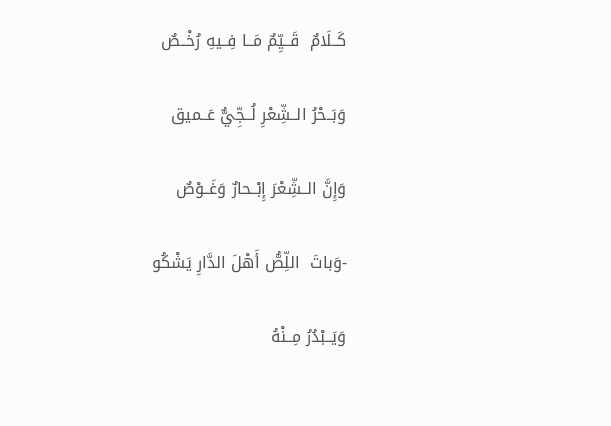كَــلَامٌ  قَــيِّمٌ مَــا فِــيهِ رُخْــصٌ

وَبَــحْرُ الــشِّعْرِ لُــجِّيٌّ عَــميق

وَإِنَّ الــشِّعْرَ إِبْــحارٌ وَغَــوْصٌ

-وَباتَ  اللِّصُّ أَهْلَ الدَّارِ يَشْكُو

وَيَــبْدُرُ مِــنْهُ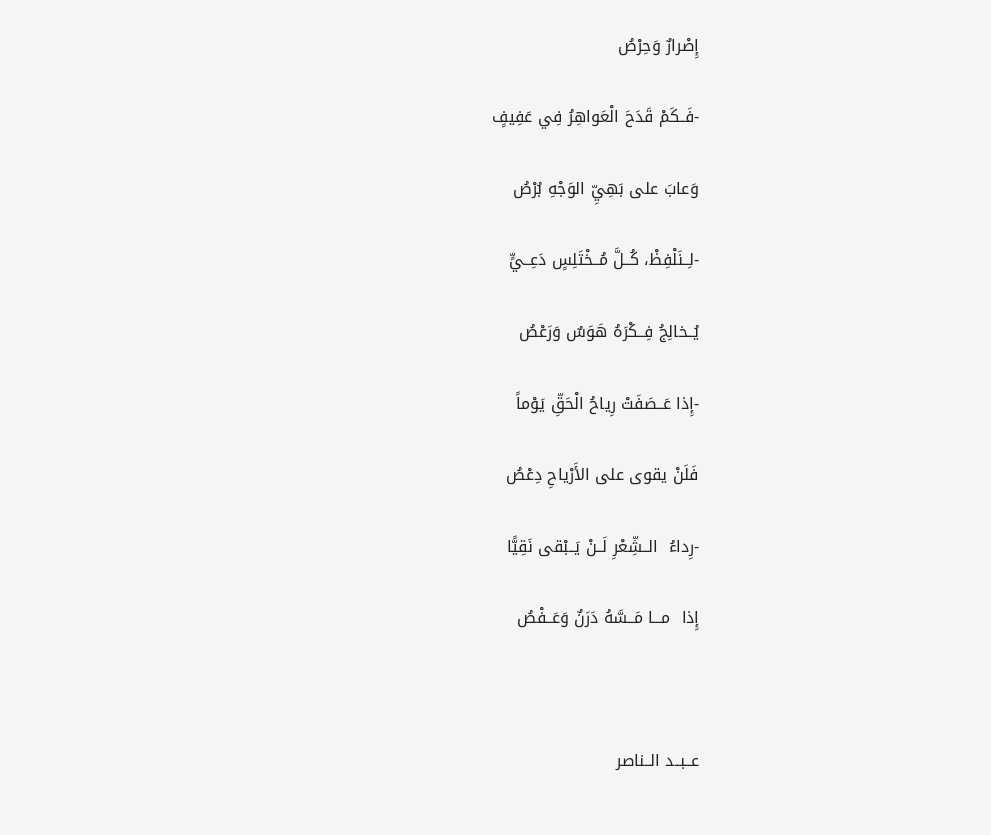إِصْرارٌ وَحِرْصُ

-فَــكَمْ قَدَحَ الْعَواهِرُ فِي عَفِيفٍ

وَعابَ على بَهِيِّ الوَجْهِ بُرْصُ

-لِــنَلْفِظْ، كُــلَّ مُــخْتَلِسٍ دَعِــيٍّ

يُــخالِجُ فِــكْرَهُ هَوَسٌ وَرَعْصُ

-إِذا عَــصَفَتْ رِياحُ الْحَقِّ يَوْماً

فَلَنْ يقوى على الأَرْياحِ دِعْصُ

-رِداءُ  الــشِّعْرِ لَــنْ يَــبْقى نَقِيًّا

إِذا  مـــا مَــسَّهُ دَرَنٌ وَعَــفْصُ



عــبــد الــناصر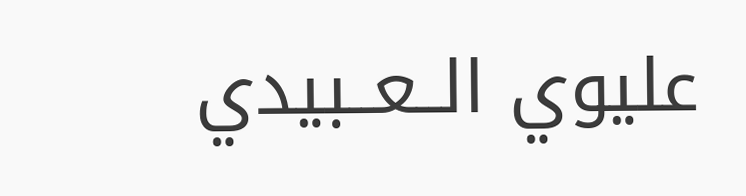عليوي الــعــبيدي